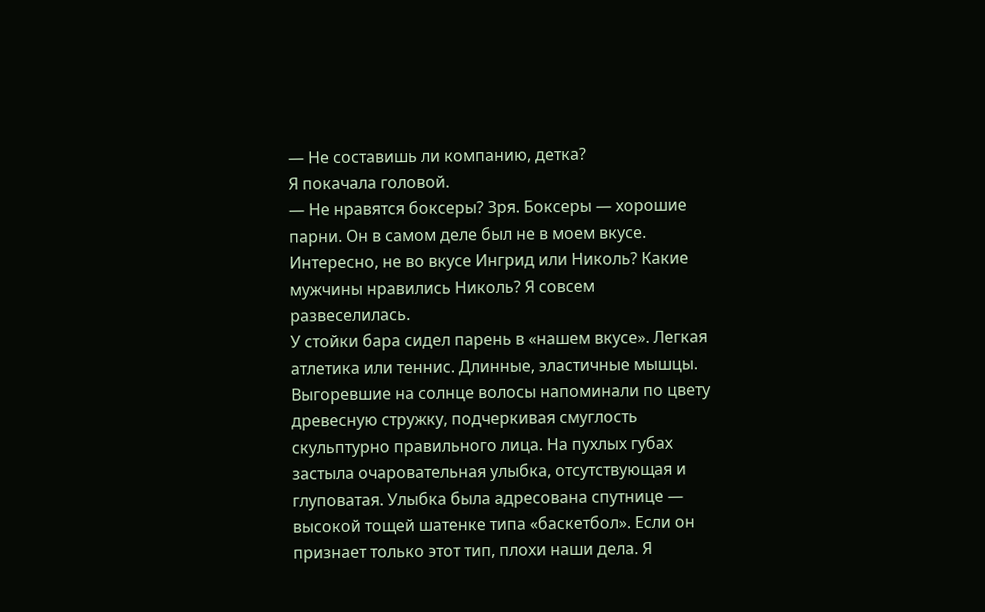— Не составишь ли компанию, детка?
Я покачала головой.
— Не нравятся боксеры? Зря. Боксеры — хорошие парни. Он в самом деле был не в моем вкусе. Интересно, не во вкусе Ингрид или Николь? Какие мужчины нравились Николь? Я совсем развеселилась.
У стойки бара сидел парень в «нашем вкусе». Легкая атлетика или теннис. Длинные, эластичные мышцы. Выгоревшие на солнце волосы напоминали по цвету древесную стружку, подчеркивая смуглость скульптурно правильного лица. На пухлых губах застыла очаровательная улыбка, отсутствующая и глуповатая. Улыбка была адресована спутнице — высокой тощей шатенке типа «баскетбол». Если он признает только этот тип, плохи наши дела. Я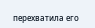перехватила его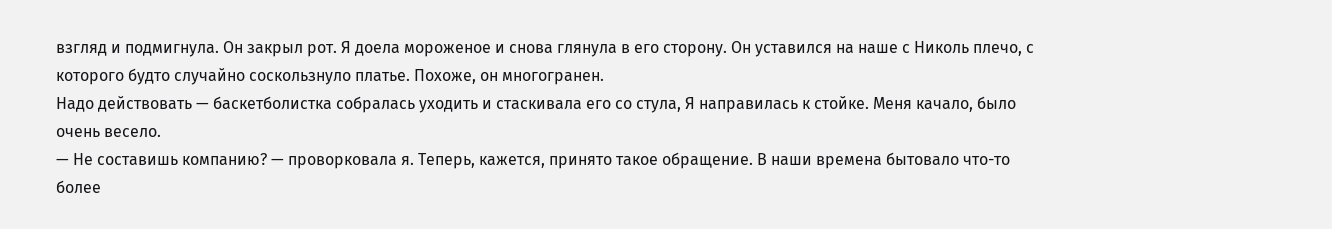взгляд и подмигнула. Он закрыл рот. Я доела мороженое и снова глянула в его сторону. Он уставился на наше с Николь плечо, с которого будто случайно соскользнуло платье. Похоже, он многогранен.
Надо действовать — баскетболистка собралась уходить и стаскивала его со стула, Я направилась к стойке. Меня качало, было очень весело.
— Не составишь компанию? — проворковала я. Теперь, кажется, принято такое обращение. В наши времена бытовало что-то более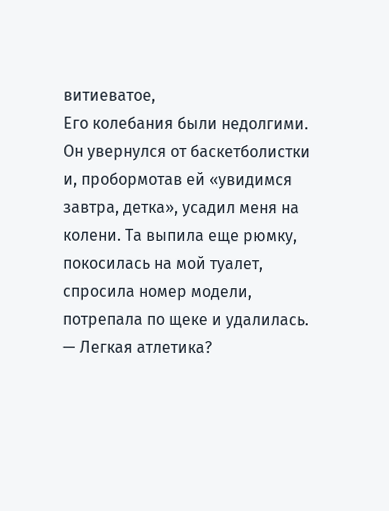витиеватое,
Его колебания были недолгими. Он увернулся от баскетболистки и, пробормотав ей «увидимся завтра, детка», усадил меня на колени. Та выпила еще рюмку, покосилась на мой туалет, спросила номер модели, потрепала по щеке и удалилась.
— Легкая атлетика?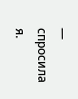— спросила я.